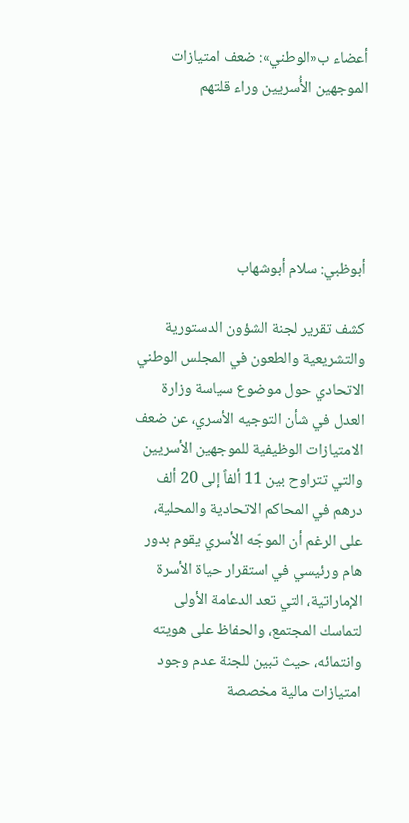أعضاء ب«الوطني»: ضعف امتيازات الموجهين الأُسريين وراء قلتهم





أبوظبي: سلام أبوشهاب

كشف تقرير لجنة الشؤون الدستورية والتشريعية والطعون في المجلس الوطني الاتحادي حول موضوع سياسة وزارة العدل في شأن التوجيه الأسري، عن ضعف الامتيازات الوظيفية للموجهين الأسريين والتي تتراوح بين 11 ألفاً إلى 20 ألف درهم في المحاكم الاتحادية والمحلية، على الرغم أن الموجّه الأسري يقوم بدور هام ورئيسي في استقرار حياة الأسرة الإماراتية، التي تعد الدعامة الأولى لتماسك المجتمع، والحفاظ على هويته وانتمائه، حيث تبين للجنة عدم وجود امتيازات مالية مخصصة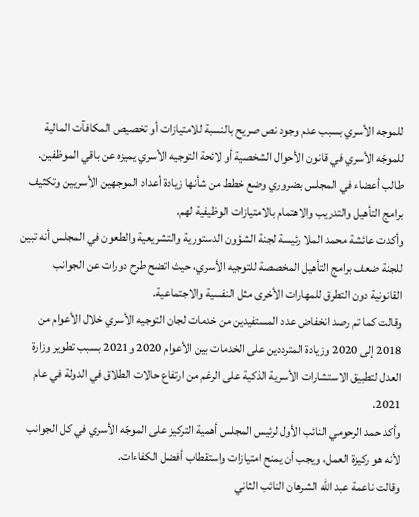للموجه الأسري بسبب عدم وجود نص صريح بالنسبة للامتيازات أو تخصيص المكافآت المالية للموجّه الأسري في قانون الأحوال الشخصية أو لائحة التوجيه الأسري يميزه عن باقي الموظفين.
طالب أعضاء في المجلس بضروري وضع خطط من شأنها زيادة أعداد الموجهين الأسريين وتكثيف برامج التأهيل والتدريب والاهتمام بالامتيازات الوظيفية لهم.
وأكدت عائشة محمد الملا رئيسة لجنة الشؤون الدستورية والتشريعية والطعون في المجلس أنه تبين للجنة ضعف برامج التأهيل المخصصة للتوجيه الأسري، حيث اتضح طرح دورات عن الجوانب القانونية دون التطرق للمهارات الأخرى مثل النفسية والاجتماعية.
وقالت كما تم رصد انخفاض عدد المستفيدين من خدمات لجان التوجيه الأسري خلال الأعوام من 2018 إلى 2020 وزيادة المترددين على الخدمات بين الأعوام 2020 و2021 بسبب تطوير وزارة العدل لتطبيق الاستشارات الأسرية الذكية على الرغم من ارتفاع حالات الطلاق في الدولة في عام 2021.
وأكد حمد الرحومي النائب الأول لرئيس المجلس أهمية التركيز على الموجّه الأسري في كل الجوانب لأنه هو ركيزة العمل، ويجب أن يمنح امتيازات واستقطاب أفضل الكفاءات.
وقالت ناعمة عبد الله الشرهان النائب الثاني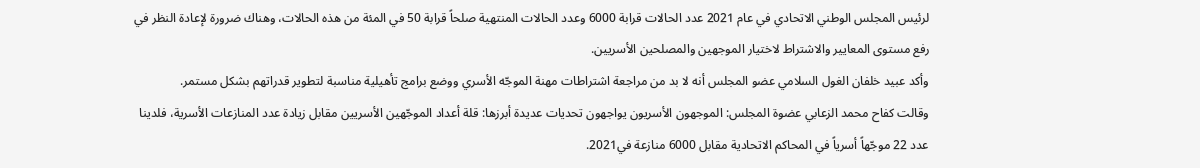لرئيس المجلس الوطني الاتحادي في عام 2021 عدد الحالات قرابة 6000 وعدد الحالات المنتهية صلحاً قرابة 50 في المئة من هذه الحالات، وهناك ضرورة لإعادة النظر في رفع مستوى المعايير والاشتراط لاختيار الموجهين والمصلحين الأسريين.
وأكد عبيد خلفان الغول السلامي عضو المجلس أنه لا بد من مراجعة اشتراطات مهنة الموجّه الأسري ووضع برامج تأهيلية مناسبة لتطوير قدراتهم بشكل مستمر.
وقالت كفاح محمد الزعابي عضوة المجلس: الموجهون الأسريون يواجهون تحديات عديدة أبرزها: قلة أعداد الموجّهين الأسريين مقابل زيادة عدد المنازعات الأسرية، فلدينا عدد 22 موجّهاً أسرياً في المحاكم الاتحادية مقابل 6000 منازعة في2021.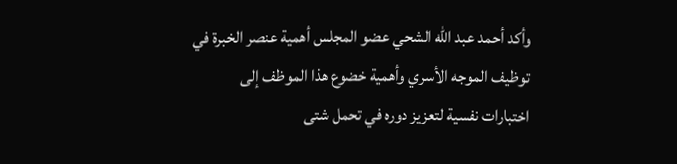وأكد أحمد عبد الله الشحي عضو المجلس أهمية عنصر الخبرة في توظيف الموجه الأسري وأهمية خضوع هذا الموظف إلى اختبارات نفسية لتعزيز دوره في تحمل شتى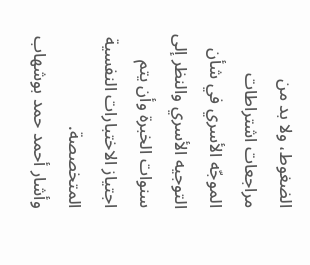الضغوط، ولا بد من مراجعات اشتراطات الموجّه الأسري في شأن التوجيه الأسري والنظر إلى سنوات الخبرة وأن يتم اجتياز الاختبارات النفسية المتخصصة.
وأشار أحمد حمد بوشهاب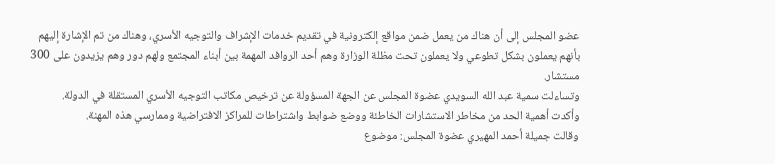عضو المجلس إلى أن هناك من يعمل ضمن مواقع إلكترونية في تقديم خدمات الإشراف والتوجيه الأسري، وهناك من تم الإشارة إليهم بأنهم يعملون بشكل تطوعي ولا يعملون تحت مظلة الوزارة وهم أحد الروافد المهمة بين أبناء المجتمع ولهم دور وهم يزيدون على 300 مستشار.
وتساءلت سمية عبد الله السويدي عضوة المجلس عن الجهة المسؤولة عن ترخيص مكاتب التوجيه الأسري المستقلة في الدولة.
وأكدت أهمية الحد من مخاطر الاستشارات الخاطئة ووضع ضوابط واشتراطات للمراكز الافتراضية وممارسي هذه المهنة.
وقالت جميلة أحمد المهيري عضوة المجلس: موضوع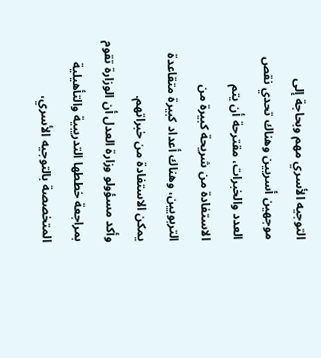التوجيه الأسري مهم وبحاجة إلى موجهين أسريين وهناك تحدي نقص العدد والخبرات، مقترحة أن يتم الاستفادة من شريحة كبيرة من التربويين، وهناك أعداد كبيرة متقاعدة يمكن الاستفادة من خبراتهم.
وأكد مسؤولو وزارة العدل أن الوزارة تقوم بمراجعة خططها التدريبية والتأهيلية المتخصصة بالتوجيه الأسري،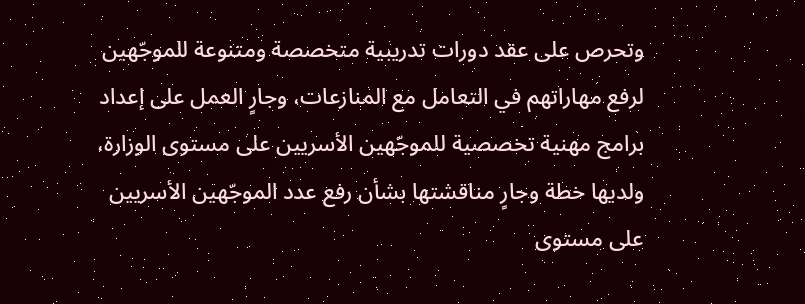وتحرص على عقد دورات تدريبية متخصصة ومتنوعة للموجّهين لرفع مهاراتهم في التعامل مع المنازعات، وجارٍ العمل على إعداد برامج مهنية تخصصية للموجّهين الأسريين على مستوى الوزارة، ولديها خطة وجارٍ مناقشتها بشأن رفع عدد الموجّهين الأسريين على مستوى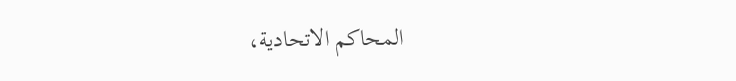المحاكم الاتحادية،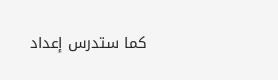كما ستدرس إعداد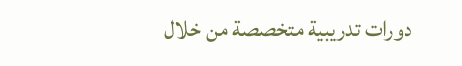دورات تدريبية متخصصة من خلال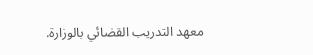معهد التدريب القضائي بالوزارة.